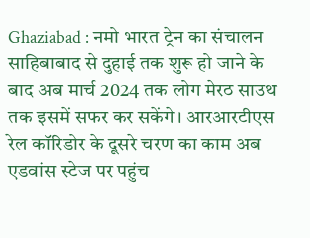Ghaziabad : नमो भारत ट्रेन का संचालन साहिबाबाद से दुहाई तक शुरू हो जाने के बाद अब मार्च 2024 तक लोग मेरठ साउथ तक इसमें सफर कर सकेंगे। आरआरटीएस रेल कॉरिडोर के दूसरे चरण का काम अब एडवांस स्टेज पर पहुंच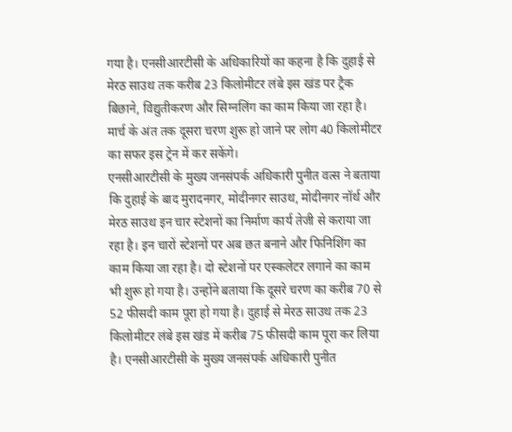गया है। एनसीआरटीसी के अधिकारियों का कहना है कि दुहाई से मेरठ साउथ तक करीब 23 किलोमीटर लंबे इस खंड पर ट्रैक बिछाने, विद्युतीकरण और सिग्नलिंग का काम किया जा रहा है। मार्च के अंत तक दूसरा चरण शुरू हो जाने पर लोग 40 किलोमीटर का सफर इस ट्रेन में कर सकेंगे।
एनसीआरटीसी के मुख्य जनसंपर्क अधिकारी पुनीत वत्स ने बताया कि दुहाई के बाद मुरादनगर, मोदीनगर साउथ, मोदीनगर नॉर्थ और मेरठ साउथ इन चार स्टेशनों का निर्माण कार्य तेजी से कराया जा रहा है। इन चारों स्टेशनों पर अब छत बनाने और फिनिशिंग का काम किया जा रहा है। दो स्टेशनों पर एस्कलेटर लगाने का काम भी शुरू हो गया है। उन्होंने बताया कि दूसरे चरण का करीब 70 से 52 फीसदी काम पूरा हो गया है। दुहाई से मेरठ साउथ तक 23 किलोमीटर लंबे इस खंड में करीब 75 फीसदी काम पूरा कर लिया है। एनसीआरटीसी के मुख्य जनसंपर्क अधिकारी पुनीत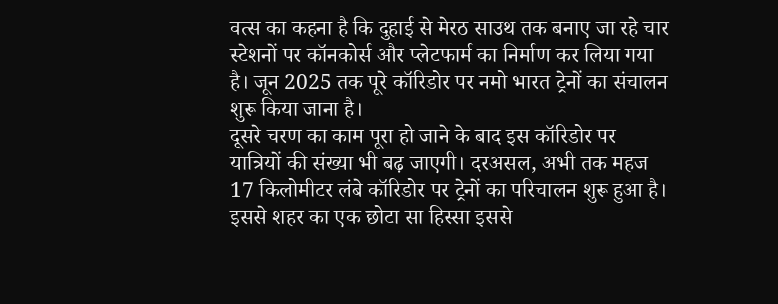वत्स का कहना है कि दुहाई से मेरठ साउथ तक बनाए जा रहे चार स्टेशनों पर कॉनकोर्स और प्लेटफार्म का निर्माण कर लिया गया है। जून 2025 तक पूरे कॉरिडोर पर नमो भारत ट्रेनों का संचालन शुरू किया जाना है।
दूसरे चरण का काम पूरा हो जाने के बाद इस कॉरिडोर पर यात्रियों की संख्या भी बढ़ जाएगी। दरअसल, अभी तक महज 17 किलोमीटर लंबे कॉरिडोर पर ट्रेनों का परिचालन शुरू हुआ है। इससे शहर का एक छोटा सा हिस्सा इससे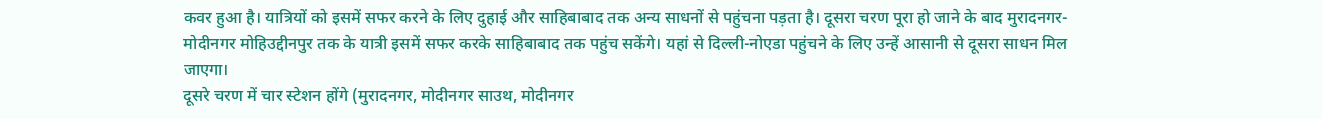कवर हुआ है। यात्रियों को इसमें सफर करने के लिए दुहाई और साहिबाबाद तक अन्य साधनों से पहुंचना पड़ता है। दूसरा चरण पूरा हो जाने के बाद मुरादनगर-मोदीनगर मोहिउद्दीनपुर तक के यात्री इसमें सफर करके साहिबाबाद तक पहुंच सकेंगे। यहां से दिल्ली-नोएडा पहुंचने के लिए उन्हें आसानी से दूसरा साधन मिल जाएगा।
दूसरे चरण में चार स्टेशन होंगे (मुरादनगर, मोदीनगर साउथ, मोदीनगर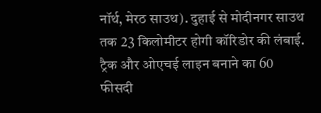नॉर्थ, मेरठ साउथ). दुहाई से मोदीनगर साउथ तक 23 किलोमीटर होगी कॉरिडोर की लंबाई. ट्रैक और ओएचई लाइन बनाने का 60 फीसदी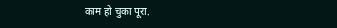काम हो चुका पूरा.